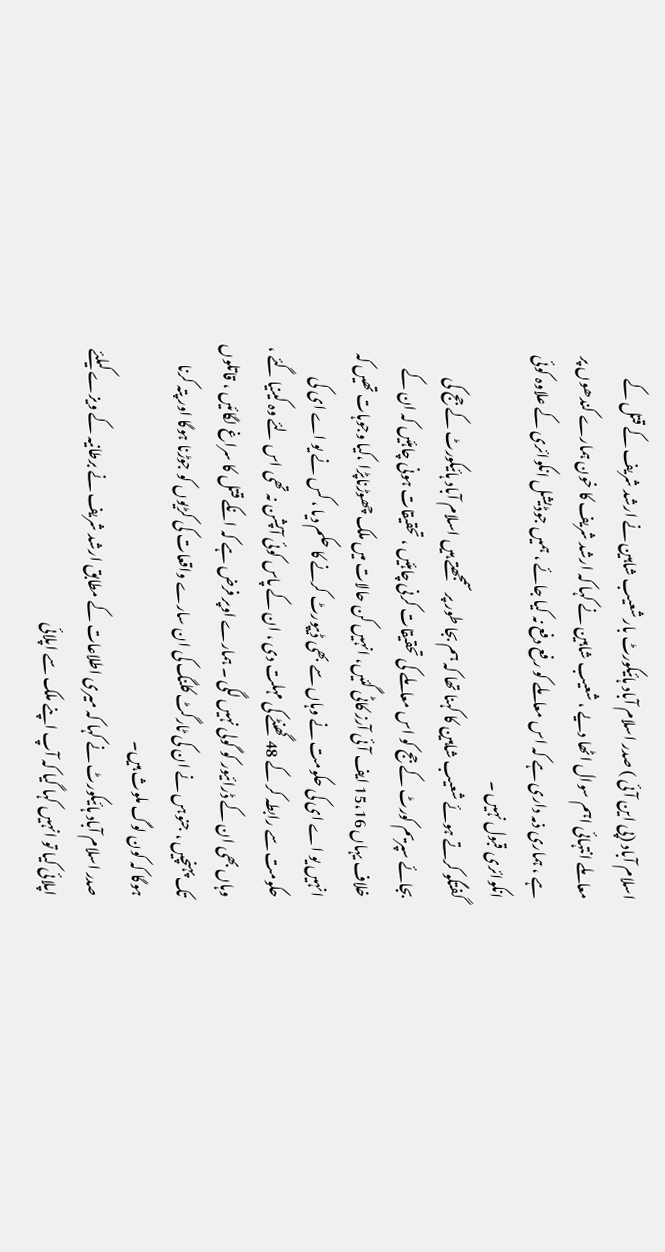اسلام آباد (پی این آئی ) صدر اسلام آباد ہائیکورٹ بار شعیب شاہین نے ارشد شریف کے قتل کے معاملے انتہائی اہم سوال اٹھا دیے ، شعیب شاہین نے کہا کہ ارشد شریف کا خون ہمارے کندھوں پر ہے ، ہماری ذمہ داری ہے کہ اس معاملے کو رفع دفع نہ کیا جائے ، ہمیں جوڈیشل انکوائری کے علاوہ کوئی انکوائری قبول نہیں ۔
گفتگو کرتے ہوئے شعیب شاہین کا کہنا تھا کہ ہم بجا طور پر سمجھتے ہیں اسلام آباد ہائیکورٹ کے جج کی بجائے سپریم کورٹ کے جج کو اس معاملے کی تحقیقات کرنی چاہئیں ، تحقیقات ہونی چاہئیں کہ ان کے خلاف یہاں 15،16 ایف آئی آرز کاٹی گئیں، انہیں کن حالات میں ملک چھوڑناپڑا ،کیا وجوہات تھیں کہ انہیں یو اے ای کی حکومت نے وہاں سے بھی ڈیپورٹ کرنے کا حکم دیا ، کس نے یو اے ای کی حکومت سے رابطہ کر کے 48 گھنٹے کی مہلت دی ، ان کے پاس کوئی آپشن نہ تھی اس لئے وہ کینیا گئے ، وہاں بھی ان کے ڈرائیور کو گولی نہیں لگی ۔ ہمارے اوپر فرض ہے کہ انکے قتل کا سراغ لگائیں ، قاتلوں تک پہنچیں ، جنوہں نے ان کی ٹارگٹ کلنگ کی ان سارے واقعات کی کڑیوں کو جوڑنا ہوگا اور پتہ کرنا ہوگا کہ کون لوگ ملوث ہیں۔
صدر اسلام آباد ہائیکورٹ نے کہا کہ میری اطلاعات کے مطابق ارشد شریف نے برطانیہ کے ویزے کیلئے اپلائی کیا تو انہیں کہا گیا کہ آپ اپنے ملک سے اپلائی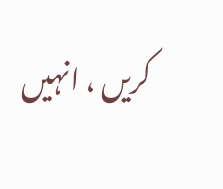کریں ، انہیں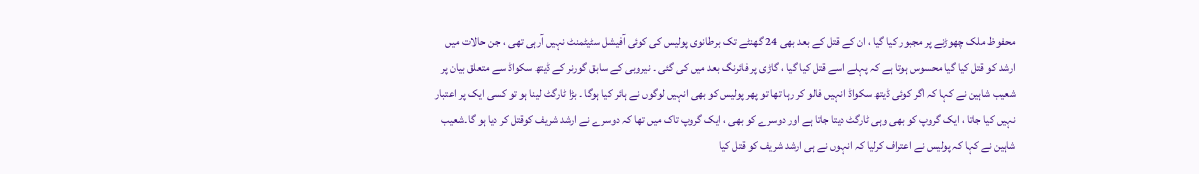محفوظ ملک چھوڑنے پر مجبور کیا گیا ، ان کے قتل کے بعد بھی 24 گھنٹے تک برطانوی پولیس کی کوئی آفیشل سٹیٹمنٹ نہیں آرہی تھی ، جن حالات میں ارشد کو قتل کیا گیا محسوس ہوتا ہے کہ پہلے اسے قتل کیا گیا ، گاڑی پر فائرنگ بعد میں کی گئی ۔ نیروبی کے سابق گورنر کے ڈیتھ سکواڈ سے متعلق بیان پر شعیب شاہین نے کہا کہ اگر کوئی ڈیتھ سکواڈ انہیں فالو کر رہا تھا تو پھر پولیس کو بھی انہیں لوگوں نے ہائر کیا ہوگا ۔ بڑا ٹارگٹ لینا ہو تو کسی ایک پر اعتبار نہیں کیا جاتا ، ایک گروپ کو بھی وہی ٹارگٹ دیتا جاتا ہے اور دوسرے کو بھی ، ایک گروپ تاک میں تھا کہ دوسرے نے ارشد شریف کوقتل کر دیا ہو گا۔شعیب شاہین نے کہا کہ پولیس نے اعتراف کرلیا کہ انہوں نے ہی ارشد شریف کو قتل کیا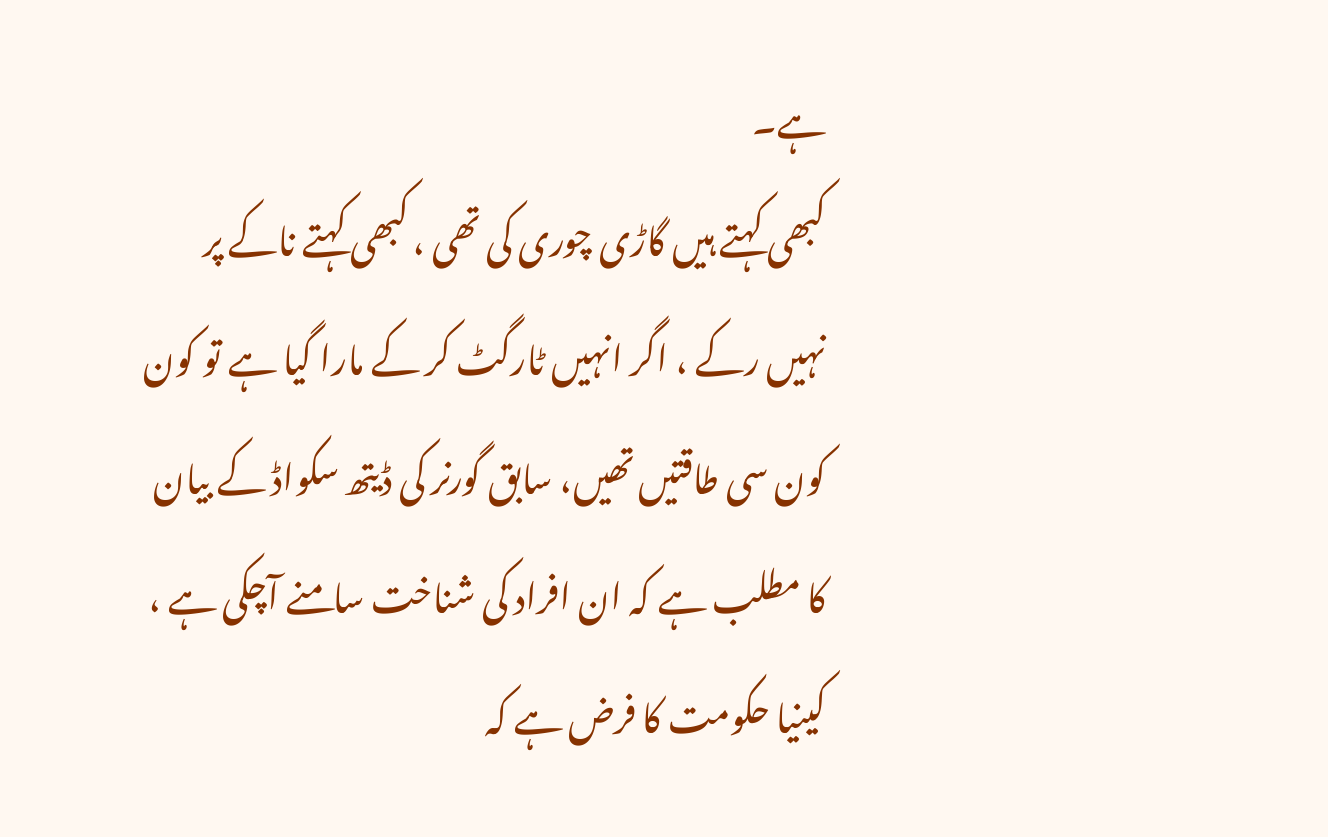ہے۔
کبھی کہتے ہیں گاڑی چوری کی تھی ، کبھی کہتے ناکے پر نہیں رکے ، اگر انہیں ٹارگٹ کر کے مارا گیا ہے تو کون کون سی طاقتیں تھیں، سابق گورنر کی ڈیتھ سکواڈ کے بیان کا مطلب ہے کہ ان افراد کی شناخت سامنے آچکی ہے ، کینیا حکومت کا فرض ہے کہ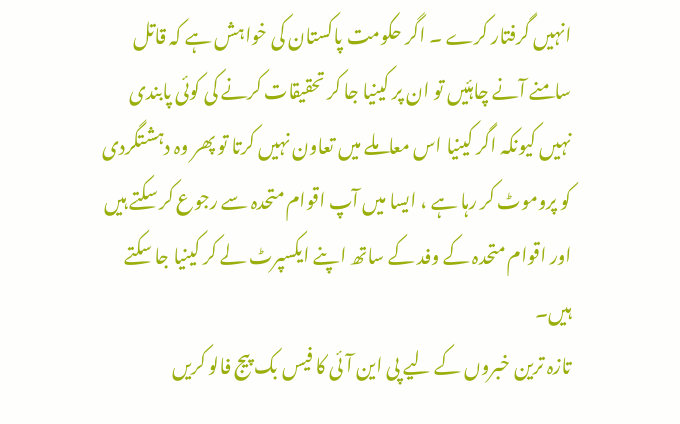انہیں گرفتار کرے ۔ اگر حکومت پاکستان کی خواہش ہے کہ قاتل سامنے آنے چاہئیں تو ان پر کینیا جا کر تحقیقات کرنے کی کوئی پابندی نہیں کیونکہ اگر کینیا اس معاملے میں تعاون نہیں کرتا تو پھر وہ دہشتگردی کو پروموٹ کر رہا ہے ، ایسا میں آپ اقوام متحدہ سے رجوع کر سکتے ہیں اور اقوام متحدہ کے وفد کے ساتھ اپنے ایکسپرٹ لے کر کینیا جا سکتے ہیں۔
تازہ ترین خبروں کے لیے پی این آئی کا فیس بک پیج فالو کریں